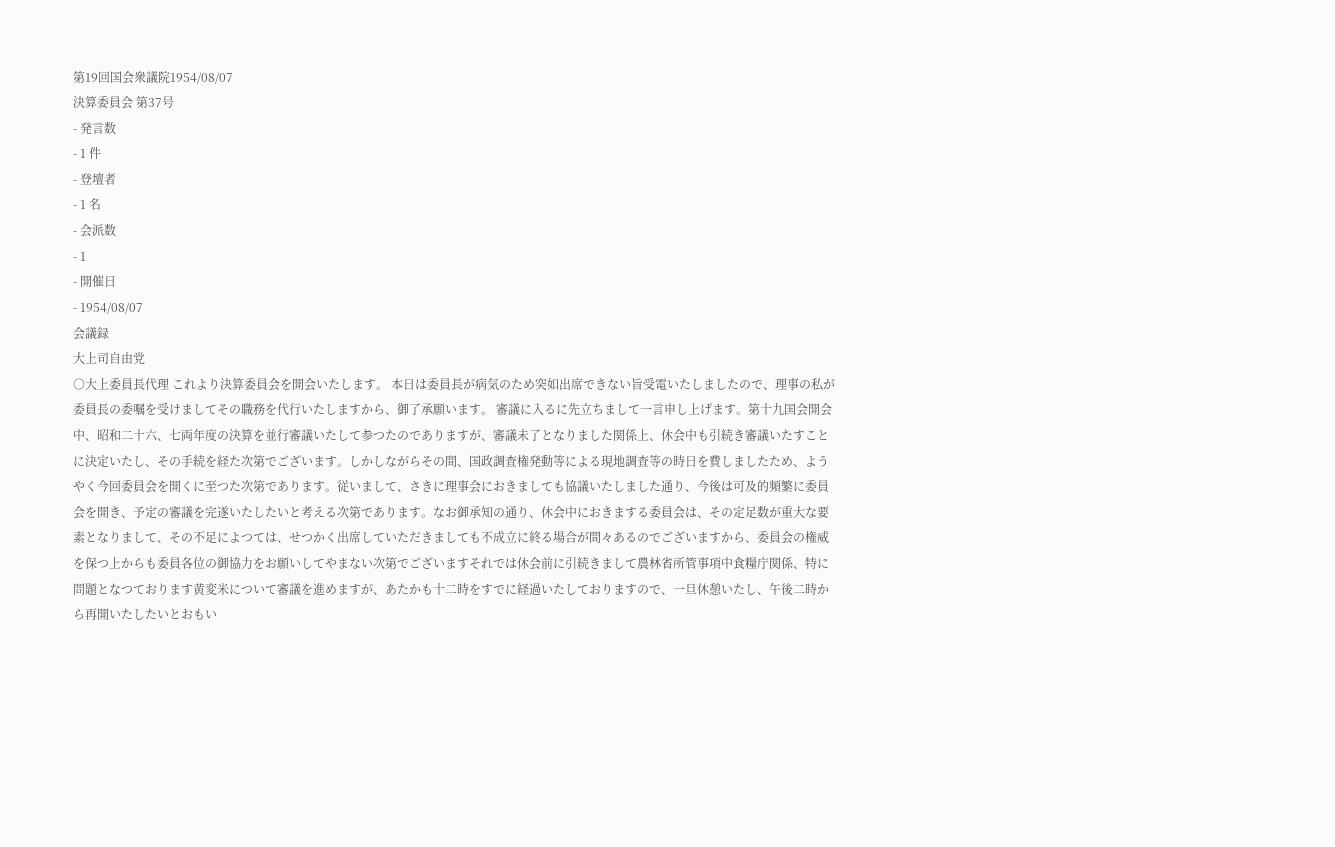第19回国会衆議院1954/08/07
決算委員会 第37号
- 発言数
- 1 件
- 登壇者
- 1 名
- 会派数
- 1
- 開催日
- 1954/08/07
会議録
大上司自由党
○大上委員長代理 これより決算委員会を開会いたします。 本日は委員長が病気のため突如出席できない旨受電いたしましたので、理事の私が委員長の委嘱を受けましてその職務を代行いたしますから、御了承願います。 審議に入るに先立ちまして一言申し上げます。第十九国会開会中、昭和二十六、七両年度の決算を並行審議いたして参つたのでありますが、審議未了となりました関係上、休会中も引続き審議いたすことに決定いたし、その手続を経た次第でございます。しかしながらその間、国政調査権発動等による現地調査等の時日を費しましたため、ようやく今回委員会を開くに至つた次第であります。従いまして、さきに理事会におきましても協議いたしました通り、今後は可及的頻繁に委員会を開き、予定の審議を完遂いたしたいと考える次第であります。なお御承知の通り、休会中におきまする委員会は、その定足数が重大な要素となりまして、その不足によつては、せつかく出席していただきましても不成立に終る場合が間々あるのでございますから、委員会の権威を保つ上からも委員各位の御協力をお願いしてやまない次第でございますそれでは休会前に引続きまして農林省所管事項中食糧庁関係、特に問題となつております黄変米について審議を進めますが、あたかも十二時をすでに経過いたしておりますので、一旦休憩いたし、午後二時から再開いたしたいとおもい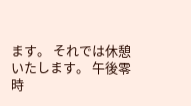ます。 それでは休憩いたします。 午後零時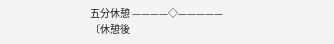五分休憩 ————◇————— 〔休憩後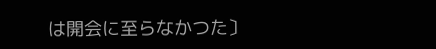は開会に至らなかつた〕